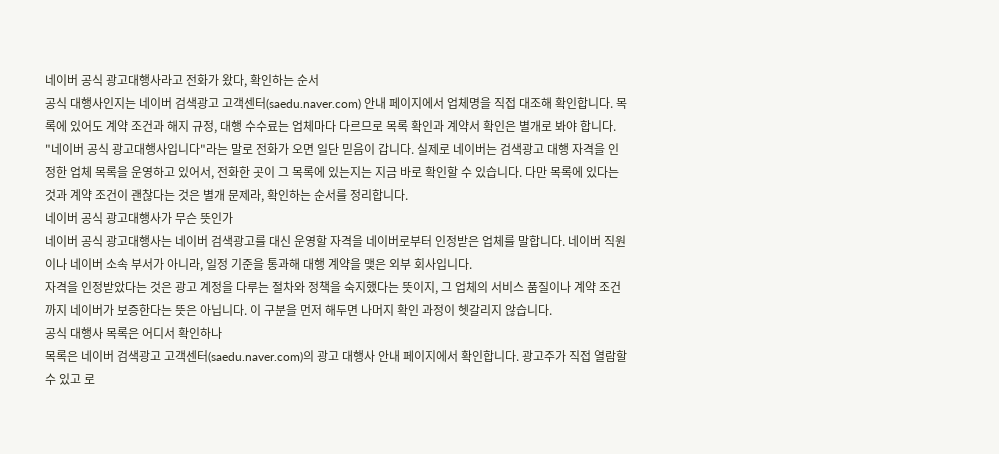네이버 공식 광고대행사라고 전화가 왔다, 확인하는 순서
공식 대행사인지는 네이버 검색광고 고객센터(saedu.naver.com) 안내 페이지에서 업체명을 직접 대조해 확인합니다. 목록에 있어도 계약 조건과 해지 규정, 대행 수수료는 업체마다 다르므로 목록 확인과 계약서 확인은 별개로 봐야 합니다.
"네이버 공식 광고대행사입니다"라는 말로 전화가 오면 일단 믿음이 갑니다. 실제로 네이버는 검색광고 대행 자격을 인정한 업체 목록을 운영하고 있어서, 전화한 곳이 그 목록에 있는지는 지금 바로 확인할 수 있습니다. 다만 목록에 있다는 것과 계약 조건이 괜찮다는 것은 별개 문제라, 확인하는 순서를 정리합니다.
네이버 공식 광고대행사가 무슨 뜻인가
네이버 공식 광고대행사는 네이버 검색광고를 대신 운영할 자격을 네이버로부터 인정받은 업체를 말합니다. 네이버 직원이나 네이버 소속 부서가 아니라, 일정 기준을 통과해 대행 계약을 맺은 외부 회사입니다.
자격을 인정받았다는 것은 광고 계정을 다루는 절차와 정책을 숙지했다는 뜻이지, 그 업체의 서비스 품질이나 계약 조건까지 네이버가 보증한다는 뜻은 아닙니다. 이 구분을 먼저 해두면 나머지 확인 과정이 헷갈리지 않습니다.
공식 대행사 목록은 어디서 확인하나
목록은 네이버 검색광고 고객센터(saedu.naver.com)의 광고 대행사 안내 페이지에서 확인합니다. 광고주가 직접 열람할 수 있고 로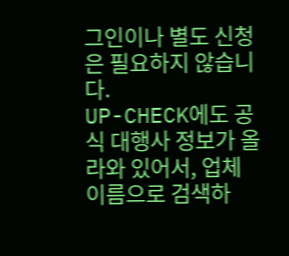그인이나 별도 신청은 필요하지 않습니다.
UP-CHECK에도 공식 대행사 정보가 올라와 있어서, 업체 이름으로 검색하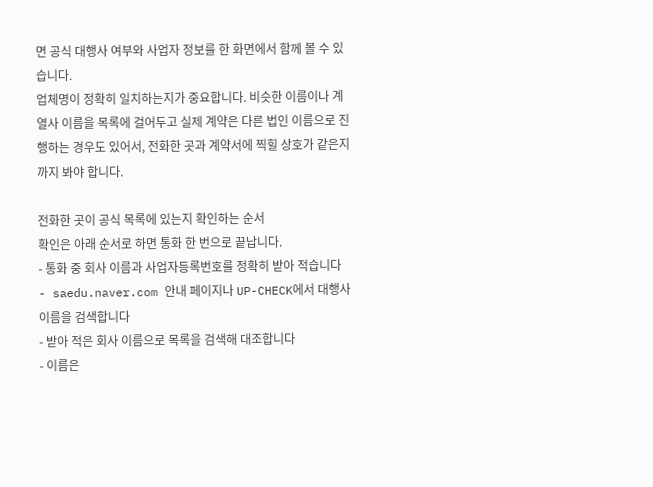면 공식 대행사 여부와 사업자 정보를 한 화면에서 함께 볼 수 있습니다.
업체명이 정확히 일치하는지가 중요합니다. 비슷한 이름이나 계열사 이름을 목록에 걸어두고 실제 계약은 다른 법인 이름으로 진행하는 경우도 있어서, 전화한 곳과 계약서에 찍힐 상호가 같은지까지 봐야 합니다.

전화한 곳이 공식 목록에 있는지 확인하는 순서
확인은 아래 순서로 하면 통화 한 번으로 끝납니다.
- 통화 중 회사 이름과 사업자등록번호를 정확히 받아 적습니다
- saedu.naver.com 안내 페이지나 UP-CHECK에서 대행사 이름을 검색합니다
- 받아 적은 회사 이름으로 목록을 검색해 대조합니다
- 이름은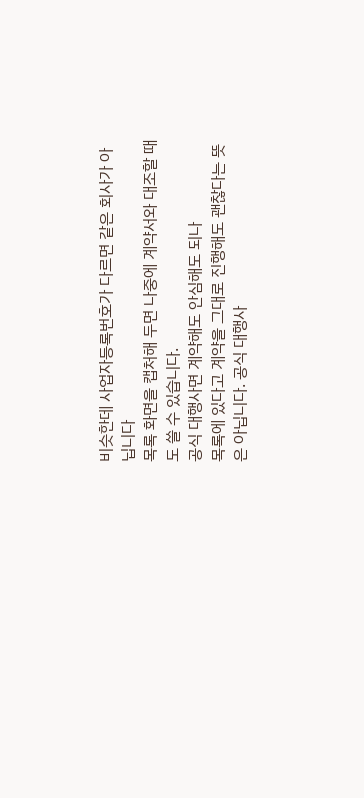비슷한데 사업자등록번호가 다르면 같은 회사가 아닙니다
목록 화면을 캡처해 두면 나중에 계약서와 대조할 때도 쓸 수 있습니다.
공식 대행사면 계약해도 안심해도 되나
목록에 있다고 계약을 그대로 진행해도 괜찮다는 뜻은 아닙니다. 공식 대행사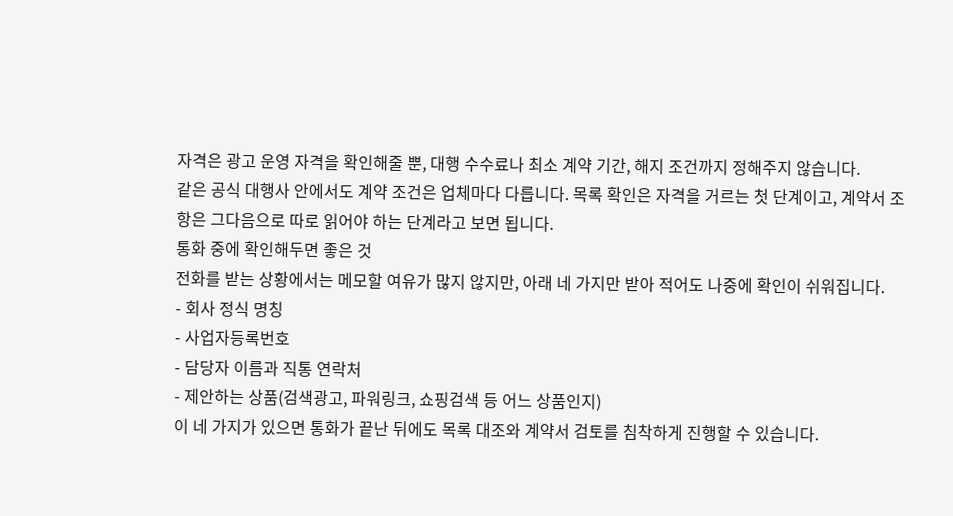자격은 광고 운영 자격을 확인해줄 뿐, 대행 수수료나 최소 계약 기간, 해지 조건까지 정해주지 않습니다.
같은 공식 대행사 안에서도 계약 조건은 업체마다 다릅니다. 목록 확인은 자격을 거르는 첫 단계이고, 계약서 조항은 그다음으로 따로 읽어야 하는 단계라고 보면 됩니다.
통화 중에 확인해두면 좋은 것
전화를 받는 상황에서는 메모할 여유가 많지 않지만, 아래 네 가지만 받아 적어도 나중에 확인이 쉬워집니다.
- 회사 정식 명칭
- 사업자등록번호
- 담당자 이름과 직통 연락처
- 제안하는 상품(검색광고, 파워링크, 쇼핑검색 등 어느 상품인지)
이 네 가지가 있으면 통화가 끝난 뒤에도 목록 대조와 계약서 검토를 침착하게 진행할 수 있습니다.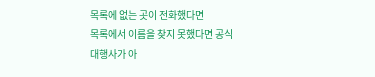목록에 없는 곳이 전화했다면
목록에서 이름을 찾지 못했다면 공식 대행사가 아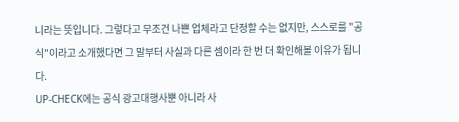니라는 뜻입니다. 그렇다고 무조건 나쁜 업체라고 단정할 수는 없지만, 스스로를 "공식"이라고 소개했다면 그 말부터 사실과 다른 셈이라 한 번 더 확인해볼 이유가 됩니다.
UP-CHECK에는 공식 광고대행사뿐 아니라 사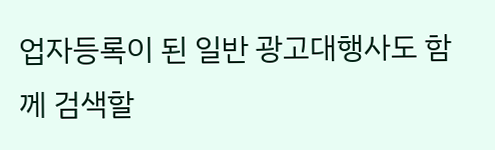업자등록이 된 일반 광고대행사도 함께 검색할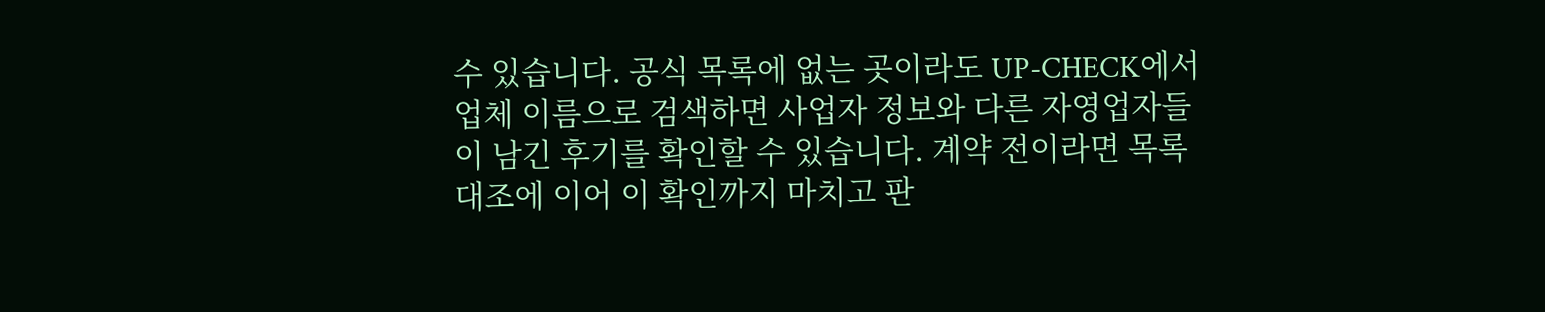수 있습니다. 공식 목록에 없는 곳이라도 UP-CHECK에서 업체 이름으로 검색하면 사업자 정보와 다른 자영업자들이 남긴 후기를 확인할 수 있습니다. 계약 전이라면 목록 대조에 이어 이 확인까지 마치고 판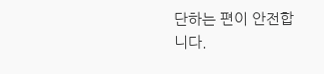단하는 편이 안전합니다.